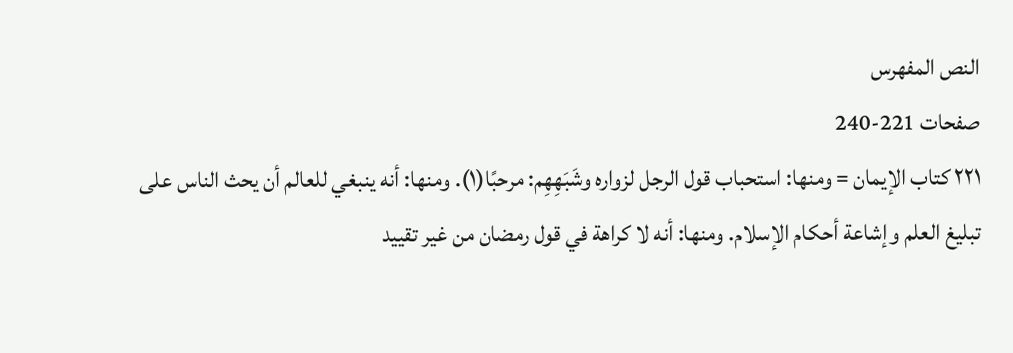النص المفهرس
صفحات 221-240
٢٢١ كتاب الإيمان = ومنها: استحباب قول الرجل لزواره وشَبَهِهِم: مرحبًا(١). ومنها: أنه ينبغي للعالم أن يحث الناس على تبليغ العلم وإشاعة أحكام الإسلام. ومنها: أنه لا كراهة في قول رمضان من غير تقييد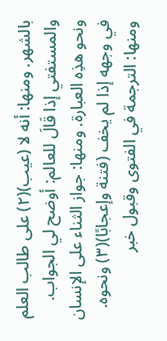بالشهر. ومنها: أنه لا (عيب)(٢) على طالب العلم والمستفتي إذا قَالَ للعالم: أوضح لي الجواب. ونحو هذِه العبارة. ومنها: جواز الثناء على الإنسان في وجهه إذا لم يخف (فتنة وإعجابًا)(٣) ونحوه. ومنها: الترجمة في الفتوى وقبول خبر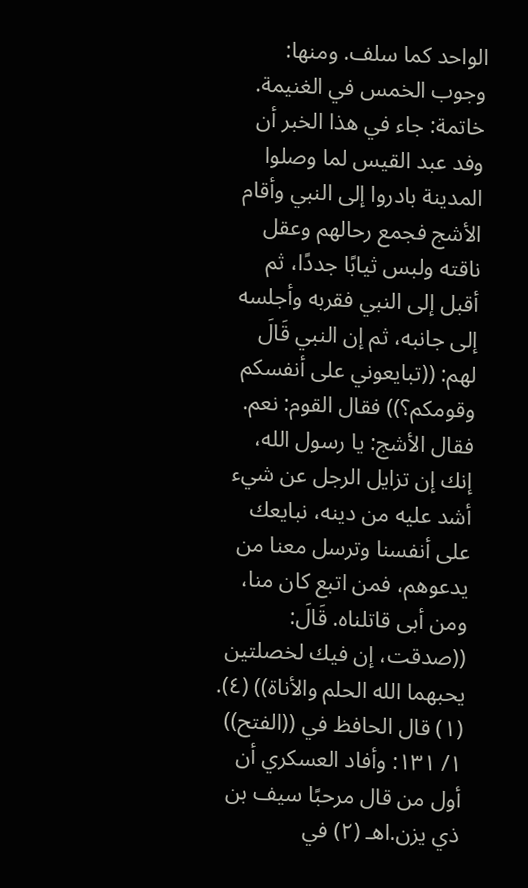الواحد كما سلف. ومنها: وجوب الخمس في الغنيمة. خاتمة: جاء في هذا الخبر أن وفد عبد القيس لما وصلوا المدينة بادروا إلى النبي وأقام الأشج فجمع رحالهم وعقل ناقته ولبس ثيابًا جددًا، ثم أقبل إلى النبي فقربه وأجلسه إلى جانبه، ثم إن النبي قَالَ لهم: ((تبايعوني على أنفسكم وقومكم؟)) فقال القوم: نعم. فقال الأشج: يا رسول الله، إنك إن تزايل الرجل عن شيء أشد عليه من دينه، نبايعك على أنفسنا وترسل معنا من يدعوهم، فمن اتبع كان منا، ومن أبى قاتلناه. قَالَ: ((صدقت، إن فيك لخصلتين يحبهما الله الحلم والأناة)) (٤). (١) قال الحافظ في ((الفتح)) ١/ ١٣١: وأفاد العسكري أن أول من قال مرحبًا سيف بن ذي يزن.اهـ (٢) في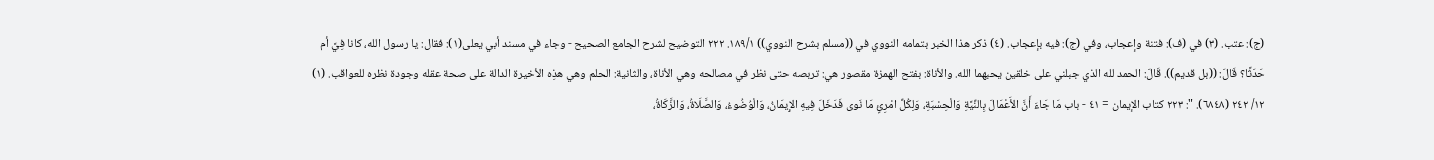(ج): عتب. (٣) في (ف): فتنة وإعجاب، وفي (ج): فيه بإعجاب. (٤) ذكر هذا الخبر بتمامه النووي في ((مسلم بشرح النووي)) ١٨٩/١. ٢٢٢ التوضيح لشرح الجامع الصحيح - وجاء في مسند أبي يعلى(١): فقال: يا رسول الله، كانا فِيَّ أم حَدَثًا؟ قَالَ: ((بل قديم)). قَالَ: الحمد لله الذي جبلني على خلقين يحبهما الله. والأناة: بفتح الهمزة مقصور هي: تربصه حتى نظر في مصالحه وهي الأناة، والثانية: الحلم وهي هذِه الأخيرة الدالة على صحة عقله وجودة نظره للعواقب. (١) ١٢/ ٢٤٢ (٦٨٤٨). ": ٢٢٣ كتاب الإيمان = ٤١ - باب مَا جَاءَ أَنَّ الأَعْمَالَ بِالنِّيَّةِ وَالْحِسْبَةِ، وَلِكُلِّ امْرِئٍ مَا نَوى فَدَخَلَ فِيهِ الإِيمَانُ، وَالْوُضُوءُ، وَالصَّلَاةُ، وَالزَّكَاةُ،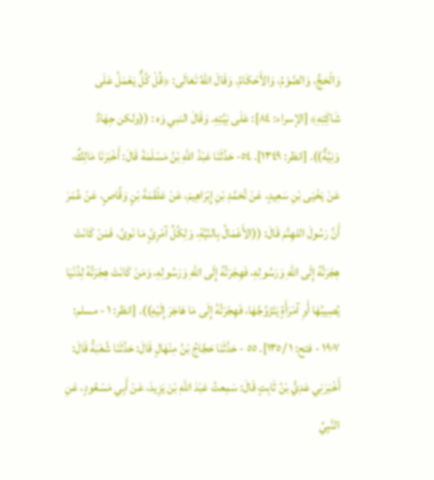وَالْحَجُّ، وَالصَّوْمُ، وَالأَحْكَامُ. وَقَالَ اللهُ تَعَالَى: ﴿قُلْ كُلٌّ يَعْمَلُ عَلَى شَاكَِتِهِ﴾ [الإسراء: ٨٤]: عَلَى نِيَّتِهِ. وَقَالَ النبي وَه : ((ولكن جِهَادٌ وَنِيَّةٌ)). [انظر: ١٣٤٩]. ٥٤- حَدَّثَنَا عَبْدُ اللهِ بْنُ مَسْلَمَةَ قَالَ: أَخْبَرَنَا مَالِكٌ، عَنْ يَخْيَى بْنِ سَعِيدٍ، عَنْ تُحَمَّدِ بْنِ إِبْرَاهِيمَ، عَنْ عَلْقَمَةَ بْنٍ وَقَّاصٍ، عَنْ عُمَرَ أَنَّ رَسُولَ اللهِنَّمَ قَالَ: ((الأَعْمَالُ بِالنّيَّةِ، وَلِكُلِّ آمْرِئٍ مَا نَوىُ، فَمَنْ كَانَتْ هِجْرَتُهُ إِلَى اللهِ وَرَسُولِهِ، فَهِجْرَتُهُ إِلَى اللهِ وَرَسُولِهِ، وَمَنْ كَانَتْ هِجْرَتُهُ لِدُنْيَا يُصِيبُهَا أَوِ آمْرَأَةٍ يَتَزَوَّجُهَا، فَهِجْرَتُهُ إِلَى مَا هَاجَرَ إِلَيْهِ)). [انظر: ١ - مسلم: ١٩٠٧ - فتح: ١ /١٣٥]. ٥٥ - حَدَّثَنَا حَجَّاجُ بْنُ مِنْهَالٍ قَالَ: حَدَّثَنَا شُعْبَةُ قَالَ: أَخْبَرَنِي عَدِيُّ بْنُ ثَابِتٍ قَالَ: سَمِعتُ عَبْدَ اللهِ بْنَ يَزِيدَ، عَنْ أَبِي مَسْعُودٍ، عَنِ النَّبِيِّ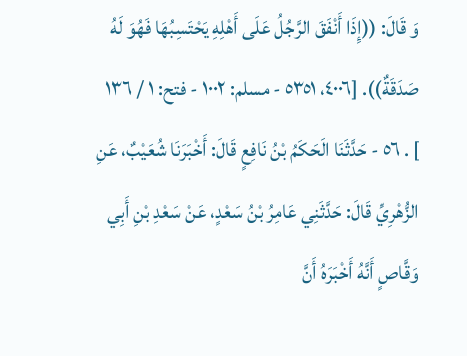وَ قَالَ: ((إِذَا أَنْفَقَ الرَّجُلُ عَلَى أَهْلِهِ يَحْتَسِبُهَا فَهُوَ لَهُ صَدَقَةٌ)). [٤٠٠٦، ٥٣٥١ - مسلم: ١٠٠٢ - فتح: ١ / ١٣٦ ] . ٥٦ - حَدَّثَنَا الَحَكَمُ بْنُ نَافِعٍ قَالَ: أَخْبَرَنَا شُعَيْبٌ، عَنِ الزُّهْرِيِّ قَالَ: حَدَّثَنِي عَامِرُ بْنُ سَعْدٍ، عَنْ سَعْدِ بْنِ أَبِي وَقَّاصٍ أَنَّهُ أَخْبَرَهُ أَنَّ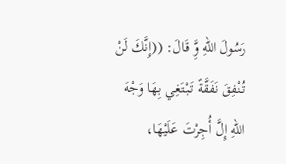رَسُولَ اللهِ وَِّ قَالَ: ((إِنَّكَ لَنْ تُنْفِقَ نَفَقَّةً تَبْتَغِي بِهَا وَجْهَ اللهِ إِلَّ أُجِرْتَ عَلَيْهَا،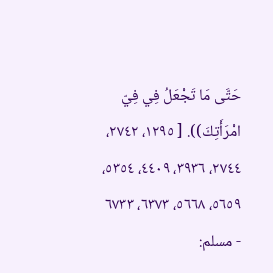حَتَّى مَا تَجْعَلُ فِي فِيّ امْرَأَتِكَ)). [ ١٢٩٥، ٢٧٤٢، ٢٧٤٤، ٣٩٣٦، ٤٤٠٩، ٥٣٥٤، ٥٦٥٩، ٥٦٦٨، ٦٣٧٣، ٦٧٣٣ - مسلم: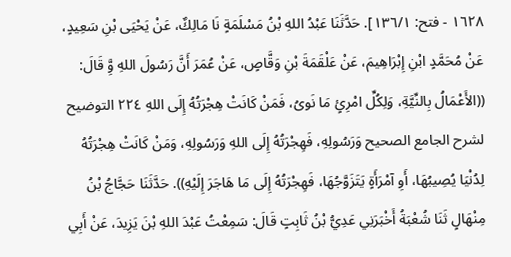١٦٢٨ - فتح: ١٣٦/١]. حَدَّثَنَا عَبْدُ اللهِ بْنُ مَسْلَمَةٍ نَا مَالِكٌ، عَنْ يَحْيَى بْنِ سَعِيدٍ، عَنْ مُحَمَّدٍ ابْنِ إِبْرَاهِيمَ، عَنْ عَلْقَمَةَ بْنِ وَقَّاصٍ، عَنْ عُمَرَ أَنَّ رَسُولَ اللهِ وَِّ قَالَ: ((الأَعْمَالُ بِالنِّيَّةِ، وَلِكُلِّ امْرِئٍ مَا نَوىُ، فَمَنْ كَانَتْ هِجْرَتُهُ إِلَى اللهِ ٢٢٤ التوضيح لشرح الجامع الصحيح وَرَسُولِهِ، فَهِجْرَتُهُ إِلَى اللهِ وَرَسُولِهِ، وَمَنْ كَانَتْ هِجْرَتُهُ لِدُنْيَا يُصِيبُهَا، أَوِ آمْرَأَةٍ يَتَزَوَّجُهَا، فَهِجْرَتُهُ إِلَى مَا هَاجَرَ إِلَيْهِ)). حَدَّثَنَا حَجَّاجُ بْنُ مِنْهَالٍ ثَنَا شُعْبَةُ أَخْبَرَنِي عَدِيُّ بْنُ ثَابِتٍ قَالَ: سَمِعْتُ عَبْدَ اللهِ بْنَ يَزِيدَ، عَنْ أَبِي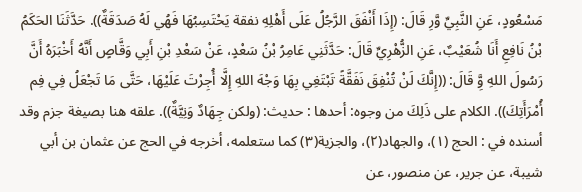مَسْعُودٍ، عَنِ النَّبِيِّ وَّرِ قَالَ: (إِذَا أَنْفَقَ الرَّجُلُ عَلَى أَهْلِهِ نفقة يَحْتَسِبُهَا فَهُي لَهُ صَدَقَةٌ)). حَدَّثَنَا الحَكَمُ بْنُ نَافِعِ أَنَا شُعَيْبٌ، عَنِ الزُّهْرِيِّ قَالَ: حَدَّثَنِي عَامِرُ بْنُ سَعْدٍ، عَنْ سَعْدِ بْنِ أَبِي وَقَّاصٍ أَنَّهُ أَخْبَرَهُ أَنَّ رَسُولَ اللهِ وَِّ قَالَ: ((إِنَّكَ لَنْ تُنْفِقَ نَفَقَّةً تَبْتَغِي بِهَا وَجْهَ اللهِ إِلَّا أُجِرْتَ عَلَيْهَا، حَتَّى مَا تَجْعَلُ فِي فِم أُمْرَأَتِكَ)). الكلام على ذَلِكَ من وجوه: أحدها : حديث: (ولكن جِهَادٌ وَنِيَّةٌ)). علقه هنا بصيغة جزم وقد أسنده في : الحج (١)، والجهاد(٢)، والجزية(٣) كما ستعلمه، أخرجه في الحج عن عثمان بن أبي شيبة، عن جرير، عن منصور، عن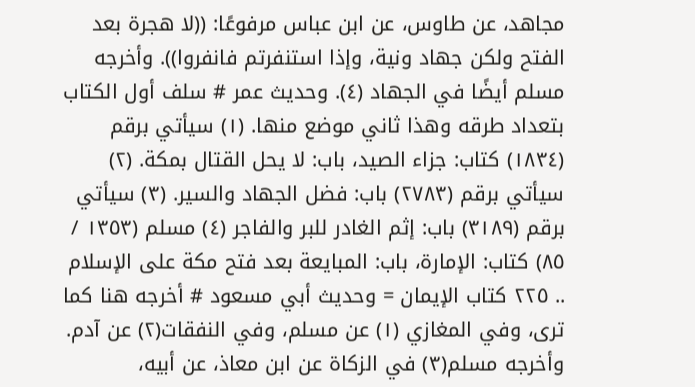مجاهد، عن طاوس، عن ابن عباس مرفوعًا: ((لا هجرة بعد الفتح ولكن جهاد ونية، وإذا استنفرتم فانفروا)). وأخرجه مسلم أيضًا في الجهاد (٤). وحديث عمر # سلف أول الكتاب بتعداد طرقه وهذا ثاني موضع منها. (١) سيأتي برقم (١٨٣٤) كتاب: جزاء الصيد، باب: لا يحل القتال بمكة. (٢) سيأتي برقم (٢٧٨٣) باب: فضل الجهاد والسير. (٣) سيأتي برقم (٣١٨٩) باب: إثم الغادر للبر والفاجر (٤) مسلم (١٣٥٣ / ٨٥) كتاب: الإمارة، باب: المبايعة بعد فتح مكة على الإسلام .. ٢٢٥ كتاب الإيمان = وحديث أبي مسعود # أخرجه هنا كما ترى، وفي المغازي (١) عن مسلم، وفي النفقات(٢) عن آدم. وأخرجه مسلم(٣) في الزكاة عن ابن معاذ، عن أبيه،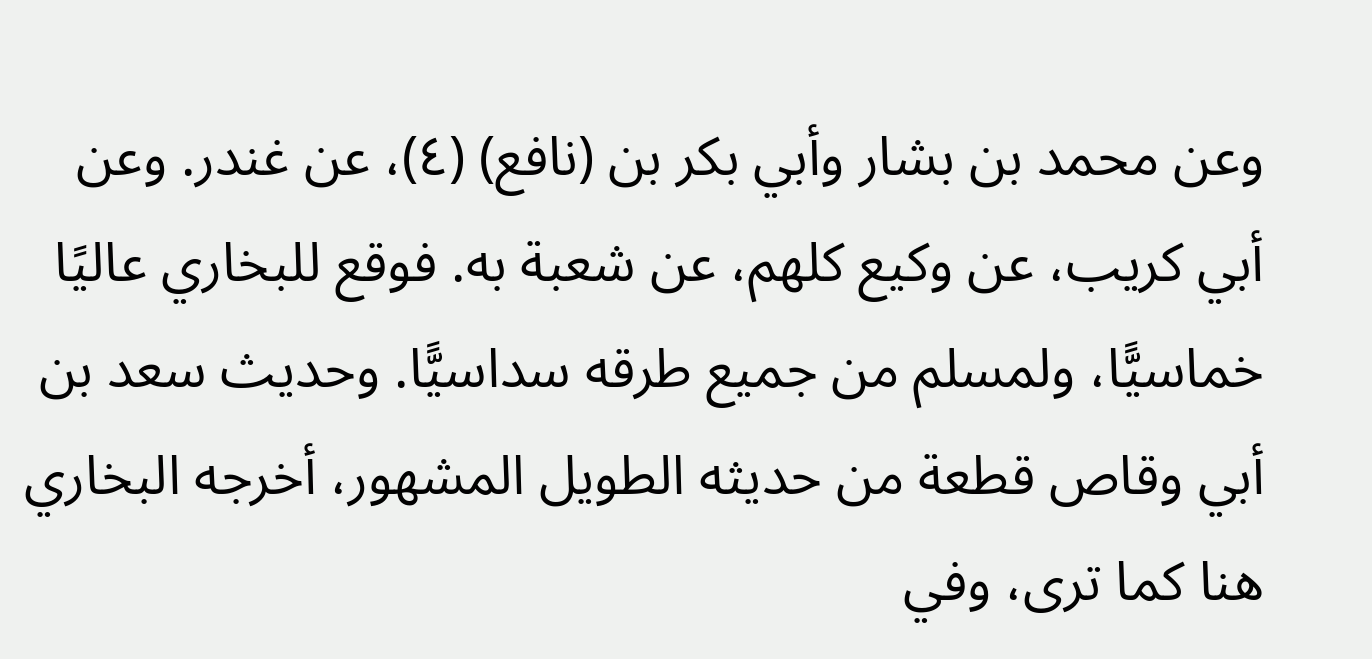وعن محمد بن بشار وأبي بكر بن (نافع) (٤)، عن غندر. وعن أبي كريب، عن وكيع كلهم، عن شعبة به. فوقع للبخاري عاليًا خماسيًّا، ولمسلم من جميع طرقه سداسيًّا. وحديث سعد بن أبي وقاص قطعة من حديثه الطويل المشهور، أخرجه البخاري هنا كما ترى، وفي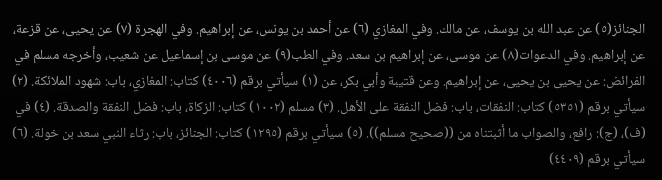الجنائز(٥) عن عبد الله بن يوسف، عن مالك. وفي المغازي (٦) عن أحمد بن يونس، عن إبراهيم. وفي الهجرة (٧) عن يحيى، عن قزعة، عن إبراهيم. وفي الدعوات(٨) عن موسى، عن إبراهيم بن سعد. وفي الطب(٩) عن موسى بن إسماعيل عن شعيب، وأخرجه مسلم في الفرائض: عن يحيى بن يحيى، عن إبراهيم. وعن قتيبة وأبي بكر، عن (١) سيأتي برقم (٤٠٠٦) كتاب: المغازي، باب: شهود الملائكة. (٢) سيأتي برقم (٥٣٥١) كتاب: النفقات، باب: فضل النفقة على الأهل. (٣) مسلم (١٠٠٢) كتاب: الزكاة، باب: فضل النفقة والصدقة. (٤) في (ف)، (ج): رافع، والصواب ما أثبتناه من ((صحيح مسلم)). (٥) سيأتي برقم (١٢٩٥) كتاب: الجنائز، باب: رثاء النبي سعد بن خولة. (٦) سيأتي برقم (٤٤٠٩)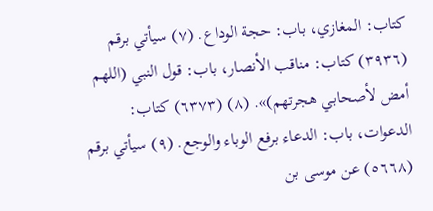كتاب: المغازي، باب: حجة الوداع. (٧) سيأتي برقم (٣٩٣٦) كتاب: مناقب الأنصار، باب: قول النبي (اللهم أمض لأصحابي هجرتهم)». (٨) (٦٣٧٣) كتاب: الدعوات، باب: الدعاء برفع الوباء والوجع. (٩) سيأتي برقم (٥٦٦٨) عن موسى بن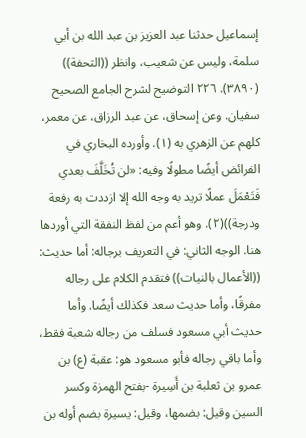إسماعيل حدثنا عبد العزيز بن عبد الله بن أبي سلمة، وليس عن شعيب، وانظر ((التحفة)) (٣٨٩٠). ٢٢٦ التوضيح لشرح الجامع الصحيح سفيان. وعن إسحاق، عن عبد الرزاق، عن معمر، كلهم عن الزهري به (١). وأورده البخاري في الفرائض أيضًا مطولًا وفيه: «لن تُخَلَّفَ بعدي فَتَعْمَلَ عملًا تريد به وجه الله إلا ازددت به رفعة ودرجة))(٢). وهو أعم من لفظ النفقة التي أوردها هنا. الوجه الثاني: في التعريف برجاله: أما حديث: ((الأعمال بالنيات)) فتقدم الكلام على رجاله مفرقًا، وأما حديث سعد فكذلك أيضًا. وأما حديث أبي مسعود فسلف من رجاله شعبة فقط، وأما باقي رجاله فأبو مسعود هو: عقبة (ع) بن عمرو بن ثعلبة بن أَسِيرة -بفتح الهمزة وكسر السين وقيل: بضمها، وقيل: يسيرة بضم أوله بن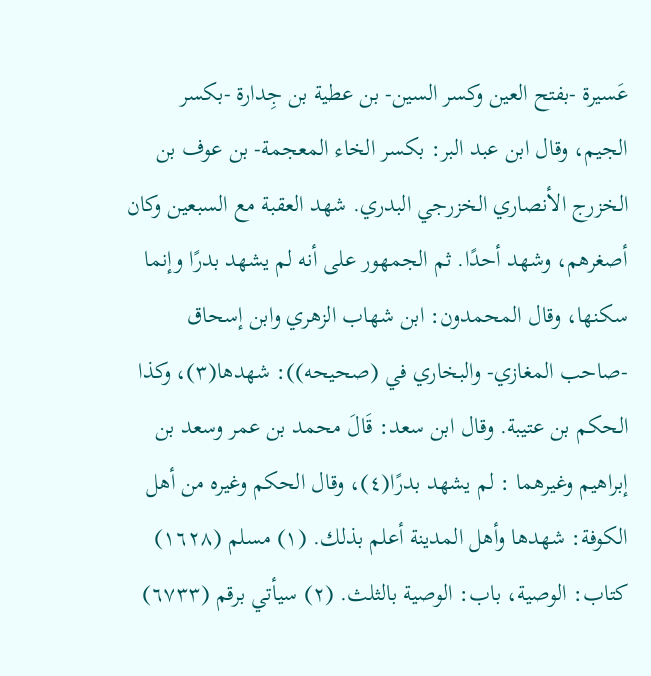عَسيرة -بفتح العين وكسر السين- بن عطية بن جِدارة -بكسر الجيم، وقال ابن عبد البر: بكسر الخاء المعجمة- بن عوف بن الخزرج الأنصاري الخزرجي البدري. شهد العقبة مع السبعين وكان أصغرهم، وشهد أحدًا. ثم الجمهور على أنه لم يشهد بدرًا وإنما سكنها، وقال المحمدون: ابن شهاب الزهري وابن إسحاق -صاحب المغازي- والبخاري في (صحيحه)): شهدها(٣)، وكذا الحكم بن عتيبة. وقال ابن سعد: قَالَ محمد بن عمر وسعد بن إبراهيم وغيرهما : لم يشهد بدرًا(٤)، وقال الحكم وغيره من أهل الكوفة: شهدها وأهل المدينة أعلم بذلك. (١) مسلم (١٦٢٨) كتاب: الوصية، باب: الوصية بالثلث. (٢) سيأتي برقم (٦٧٣٣)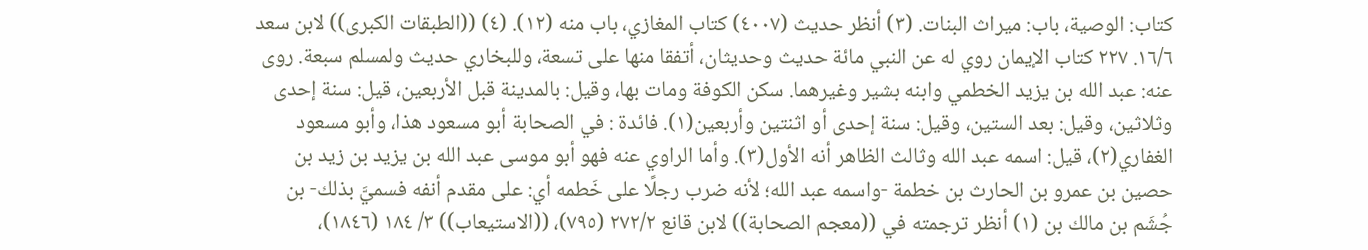كتاب: الوصية، باب: ميراث البنات. (٣) أنظر حديث (٤٠٠٧) كتاب المغازي، باب منه (١٢). (٤) ((الطبقات الكبرى)) لابن سعد ١٦/٦. ٢٢٧ كتاب الإيمان روي له عن النبي مائة حديث وحديثان، أتفقا منها على تسعة، وللبخاري حديث ولمسلم سبعة. روى عنه: عبد الله بن يزيد الخطمي وابنه بشير وغيرهما. سكن الكوفة ومات بها، وقيل: بالمدينة قبل الأربعين، قيل: سنة إحدى وثلاثين، وقيل: بعد الستين، وقيل: سنة إحدى أو اثنتين وأربعين(١). فائدة : في الصحابة أبو مسعود هذا، وأبو مسعود الغفاري(٢)، قيل: اسمه عبد الله وثالث الظاهر أنه الأول(٣). وأما الراوي عنه فهو أبو موسى عبد الله بن یزید بن زيد بن حصين بن عمرو بن الحارث بن خطمة -واسمه عبد الله؛ لأنه ضرب رجلًا على خَطمه أي: على مقدم أنفه فسميَّ بذلك- بن جُشَم بن مالك بن (١) أنظر ترجمته في ((معجم الصحابة)) لابن قانع ٢٧٢/٢ (٧٩٥)، ((الاستيعاب)) ٣/ ١٨٤ (١٨٤٦)،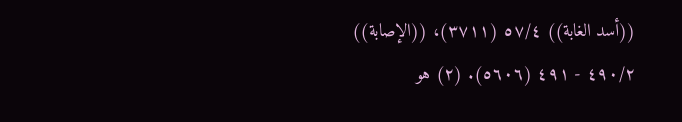((أسد الغابة)) ٥٧/٤ (٣٧١١)، ((الإصابة)) ٤٩٠/٢ - ٤٩١ (٥٦٠٦). (٢) هو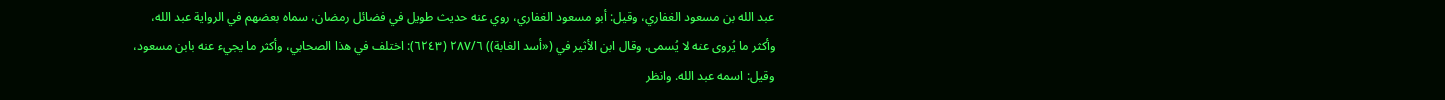عبد الله بن مسعود الغفاري، وقيل: أبو مسعود الغفاري، روي عنه حديث طويل في فضائل رمضان، سماه بعضهم في الرواية عبد الله، وأكثر ما يُروى عنه لا يُسمى. وقال ابن الأثير في («أسد الغابة)) ٢٨٧/٦ (٦٢٤٣): اختلف في هذا الصحابي، وأكثر ما يجيء عنه بابن مسعود، وقيل: اسمه عبد الله. وانظر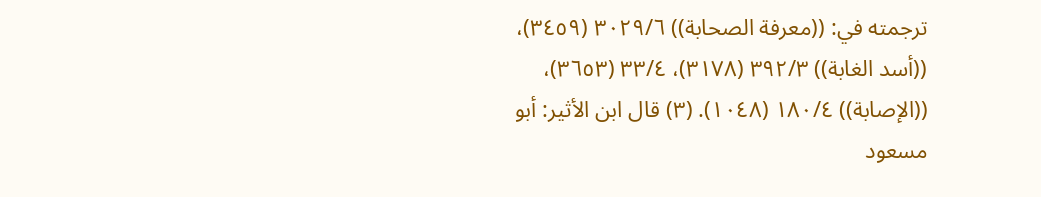ترجمته في: ((معرفة الصحابة)) ٣٠٢٩/٦ (٣٤٥٩)، ((أسد الغابة)) ٣٩٢/٣ (٣١٧٨)، ٣٣/٤ (٣٦٥٣)، ((الإصابة)) ١٨٠/٤ (١٠٤٨). (٣) قال ابن الأثير: أبو مسعود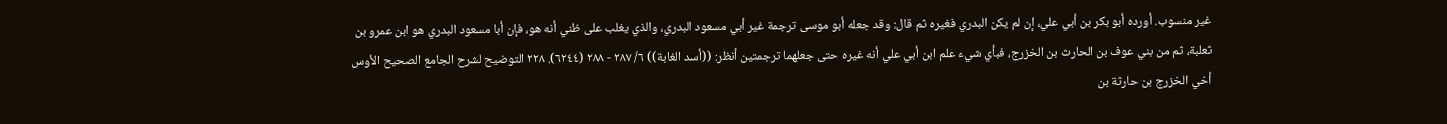غير منسوب. أورده أبو بكر بن أبي علي، إن لم يكن البدري فغيره ثم قال: وقد جعله أبو موسى ترجمة غير أبي مسعود البدري، والذي يغلب على ظني أنه هو، فإن أبا مسعود البدري هو ابن عمرو بن ثعلبة، ثم من بني عوف بن الحارث بن الخزرج، فبأي شيء علم ابن أبي علي أنه غيره حتى جعلهما ترجمتين أنظر: ((أسد الغابة)) ٦/ ٢٨٧ - ٢٨٨ (٦٢٤٤). ٢٢٨ التوضيح لشرح الجامع الصحيح الأوس أخي الخزرج بن حارثة بن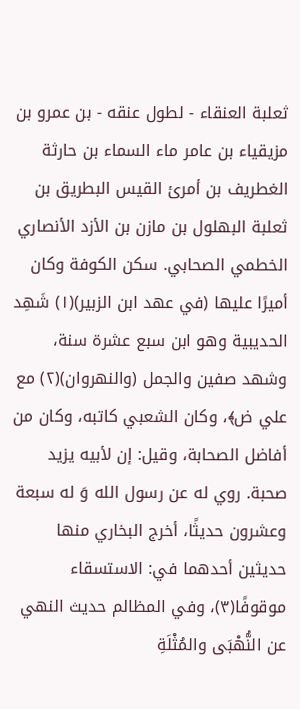ثعلبة العنقاء - لطول عنقه - بن عمرو بن مزيقياء بن عامر ماء السماء بن حارثة الغطريف بن أمرئ القيس البطريق بن ثعلبة البهلول بن مازن بن الأزد الأنصاري الخطمي الصحابي. سكن الكوفة وكان أميرًا عليها (في عهد ابن الزبير)(١) شَهِد الحديبية وهو ابن سبع عشرة سنة، وشهد صفين والجمل (والنهروان)(٢) مع علي ض﴾، وكان الشعبي كاتبه، وكان من أفاضل الصحابة، وقيل: إن لأبيه يزيد صحبة. روي له عن رسول الله وَ له سبعة وعشرون حديثًا، أخرج البخاري منها حديثين أحدهما في: الاستسقاء موقوفًا(٣)، وفي المظالم حديث النهي عن النُّهْبَى والمُثْلَةِ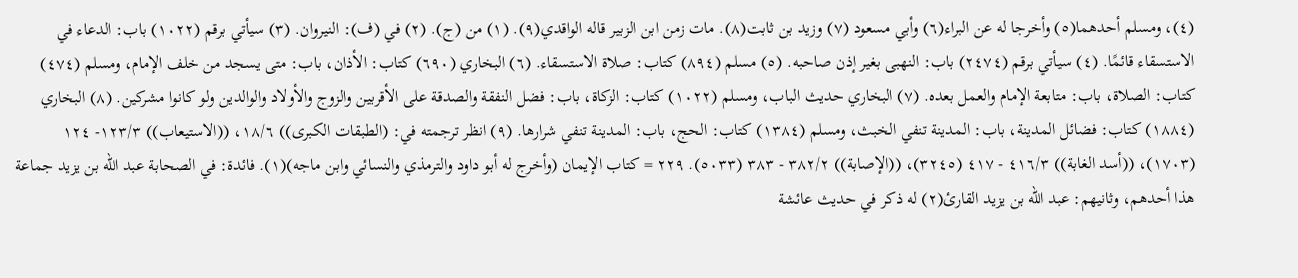(٤)، ومسلم أحدهما(٥) وأخرجا له عن البراء(٦) وأبي مسعود (٧) وزيد بن ثابت(٨). مات زمن ابن الزبير قاله الواقدي(٩). (١) من (ج). (٢) في (ف): النيروان. (٣) سيأتي برقم (١٠٢٢) باب: الدعاء في الاستسقاء قائمًا. (٤) سيأتي برقم (٢٤٧٤) باب: النهبى بغير إذن صاحبه. (٥) مسلم (٨٩٤) كتاب: صلاة الاستسقاء. (٦) البخاري (٦٩٠) كتاب: الأذان، باب: متى يسجد من خلف الإمام، ومسلم (٤٧٤) كتاب: الصلاة، باب: متابعة الإمام والعمل بعده. (٧) البخاري حديث الباب، ومسلم (١٠٢٢) كتاب: الزكاة، باب: فضل النفقة والصدقة على الأقربين والزوج والأولاد والوالدين ولو كانوا مشركين. (٨) البخاري (١٨٨٤) كتاب: فضائل المدينة، باب: المدينة تنفي الخبث، ومسلم (١٣٨٤) كتاب: الحج، باب: المدينة تنفي شرارها. (٩) انظر ترجمته في: (الطبقات الكبرى)) ١٨/٦، ((الاستيعاب)) ١٢٣/٣- ١٢٤ (١٧٠٣)، ((أسد الغابة)) ٤١٦/٣ - ٤١٧ (٣٢٤٥)، ((الإصابة)) ٣٨٢/٢ - ٣٨٣ (٥٠٣٣). ٢٢٩ = كتاب الإيمان (وأخرج له أبو داود والترمذي والنسائي وابن ماجه)(١). فائدة: في الصحابة عبد الله بن يزيد جماعة هذا أحدهم، وثانيهم: عبد الله بن يزيد القارئ(٢) له ذكر في حديث عائشة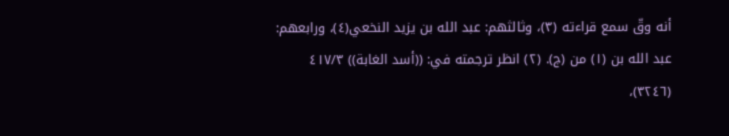أنه وقّ سمع قراءته (٣)، وثالثهم: عبد الله بن يزيد النخعي(٤)، ورابعهم: عبد الله بن (١) من (ج). (٢) انظر ترجمته في: ((أسد الغابة)) ٤١٧/٣ (٣٢٤٦)،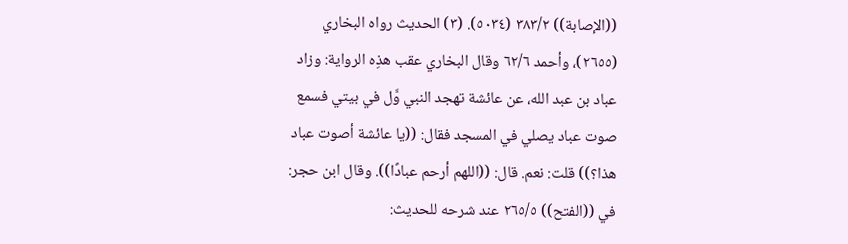((الإصابة)) ٣٨٣/٢ (٥٠٣٤). (٣) الحديث رواه البخاري (٢٦٥٥)، وأحمد ٦٢/٦ وقال البخاري عقب هذِه الرواية: وزاد عباد بن عبد الله، عن عائشة تهجد النبي وَّل في بيتي فسمع صوت عباد يصلي في المسجد فقال: ((يا عائشة أصوت عباد هذا؟)) قلت: نعم. قال: ((اللهم أرحم عبادًا)). وقال ابن حجر: في ((الفتح)) ٢٦٥/٥ عند شرحه للحديث: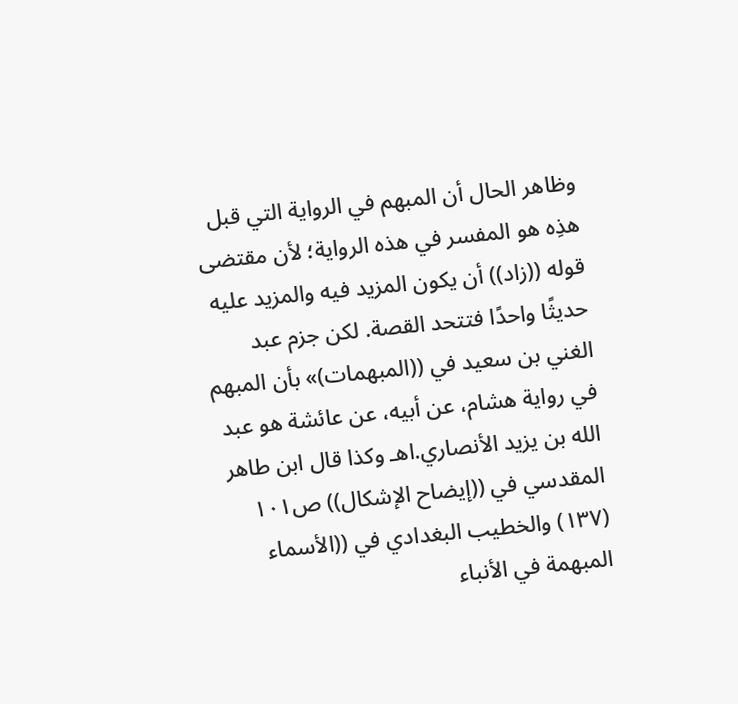وظاهر الحال أن المبهم في الرواية التي قبل هذِه هو المفسر في هذه الرواية؛ لأن مقتضى قوله ((زاد)) أن يكون المزيد فيه والمزيد عليه حديثًا واحدًا فتتحد القصة. لكن جزم عبد الغني بن سعيد في ((المبهمات)» بأن المبهم في رواية هشام، عن أبيه، عن عائشة هو عبد الله بن يزيد الأنصاري.اهـ وكذا قال ابن طاهر المقدسي في ((إيضاح الإشكال)) ص١٠١ (١٣٧) والخطيب البغدادي في ((الأسماء المبهمة في الأنباء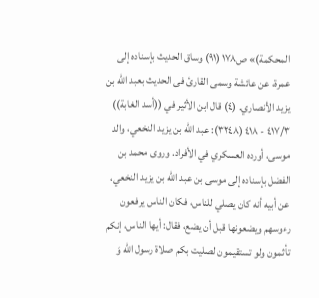المحكمة)» ص١٧٨ (٩١) وساق الحديث بإسناده إلى عمرة، عن عائشة وسمى القارئ فى الحديث بعبد الله بن يزيد الأنصاري. (٤) قال ابن الأثير في ((أسد الغابة)) ٤١٧/٣ - ٤١٨ (٣٢٤٨): عبد الله بن يزيد النخعي، والد موسى، أورده العسكري في الأفراد. وروى محمد بن الفضل بإسناده إلى موسى بن عبد الله بن يزيد النخعي، عن أبيه أنه كان يصلي للناس، فكان الناس يرفعون رءوسهم ويضعونها قبل أن يضع، فقال: أيها الناس، إنكم تأثمون ولو تستقيمون لصليت بكم صلاة رسول الله وَ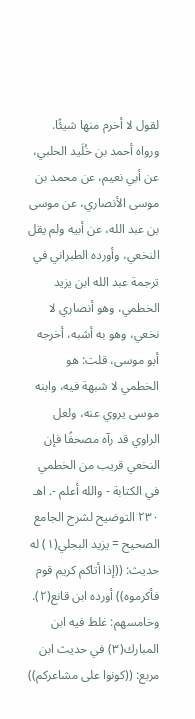لقول لا أخرم منها شيئًا. ورواه أحمد بن خُلَيد الحلبي، عن أبي نعيم، عن محمد بن موسى الأنصاري، عن موسى بن عبد الله، عن أبيه ولم يقل النخعي، وأورده الطبراني في ترجمة عبد الله ابن يزيد الخطمي، وهو أنصاري لا نخعي، وهو به أشبه، أخرجه أبو موسى، قلت: هو الخطمي لا شبهة فيه، وابنه موسى يروي عنه، ولعل الراوي قد رآه مصحفًا فإن النخعي قريب من الخطمي في الكتابة - والله أعلم -. اهـ ٢٣٠ التوضيح لشرح الجامع الصحيح = يزيد البجلي(١) له حديث: ((إذا أتاكم كريم قوم فأكرموه)) أورده ابن قانع(٢). وخامسهم: غلط فيه ابن المبارك(٣) في حديث ابن مربع: ((كونوا على مشاعركم))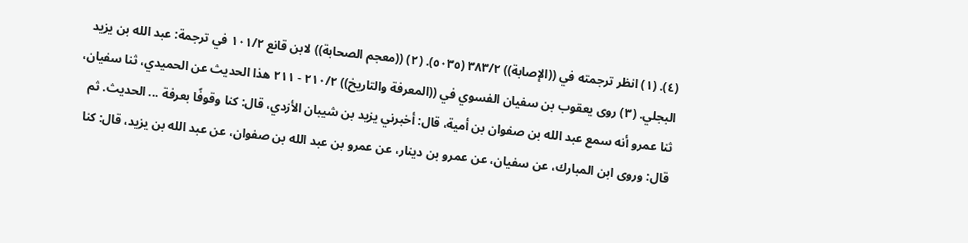(٤). (١) انظر ترجمته في ((الإصابة)) ٣٨٣/٢ (٥٠٣٥). (٢) ((معجم الصحابة)) لابن قانع ١٠١/٢ في ترجمة: عبد الله بن يزيد البجلي. (٣) روى يعقوب بن سفيان الفسوي في ((المعرفة والتاريخ)) ٢١٠/٢ - ٢١١ هذا الحديث عن الحميدي، ثنا سفيان، ثنا عمرو أنه سمع عبد الله بن صفوان بن أمية، قال: أخبرني يزيد بن شيبان الأزدي، قال: كنا وقوفًا بعرفة ... الحديث. ثم قال: وروى ابن المبارك، عن سفيان، عن عمرو بن دينار، عن عمرو بن عبد الله بن صفوان، عن عبد الله بن يزيد، قال: كنا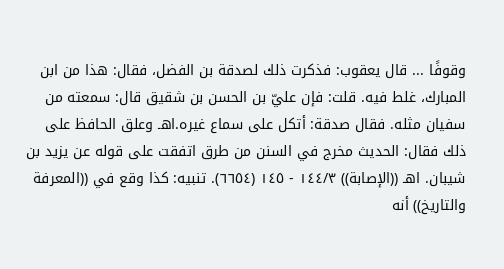وقوفًا ... قال يعقوب: فذكرت ذلك لصدقة بن الفضل، فقال: هذا من ابن المبارك، غلط فيه. قلت: فإن عليّ بن الحسن بن شقيق قال: سمعته من سفيان مثله. فقال صدقة: أتكل على سماع غيره.اهـ وعلق الحافظ على ذلك فقال: الحديث مخرج في السنن من طرق اتفقت على قوله عن يزيد بن شيبان. اهـ ((الإصابة)) ١٤٤/٣ - ١٤٥ (٦٦٥٤). تنبيه: كذا وقع في ((المعرفة والتاريخ)) أنه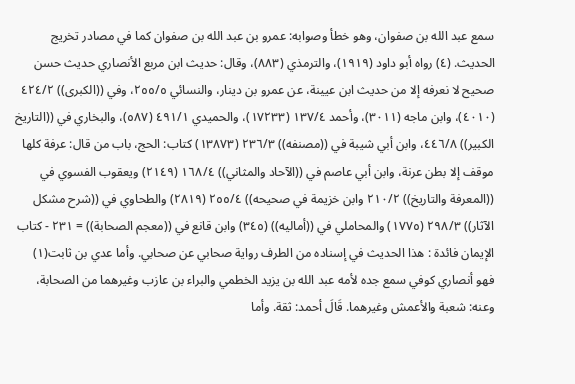سمع عبد الله بن صفوان، وهو خطأ وصوابه: عمرو بن عبد الله بن صفوان كما في مصادر تخريج الحديث. (٤) رواه أبو داود (١٩١٩)، والترمذي (٨٨٣)، وقال: حديث ابن مربع الأنصاري حديث حسن صحيح لا نعرفه إلا من حديث ابن عيينة، عن عمرو بن دينار، والنسائي ٢٥٥/٥، وفي ((الكبرى)) ٤٢٤/٢ (٤٠١٠)، وابن ماجه (٣٠١١)، وأحمد ١٣٧/٤ (١٧٢٣٣)، والحميدي ٤٩١/١ (٥٨٧)، والبخاري في ((التاريخ الكبير)) ٤٤٦/٨، وابن أبي شيبة في ((مصنفه)) ٢٣٦/٣ (١٣٨٧٣) كتاب: الحج، باب من قال: عرفة كلها موقف إلا بطن عرنة، وابن أبي عاصم في ((الآحاد والمثاني)) ١٦٨/٤ (٢١٤٩) ويعقوب الفسوي في ((المعرفة والتاريخ)) ٢١٠/٢ وابن خزيمة في صحيحه)) ٢٥٥/٤ (٢٨١٩) والطحاوي في ((شرح مشكل الآثار)) ٢٩٨/٣ (١٧٧٥) والمحاملي في ((أماليه)) (٣٤٥) وابن قانع في ((معجم الصحابة)) = ٢٣١ - كتاب الإيمان فائدة : هذا الحديث في إسناده من الطرف رواية صحابي عن صحابي. وأما عدي بن ثابت(١) فهو أنصاري کوفي سمع جده لأمه عبد الله بن يزيد الخطمي والبراء بن عازب وغيرهما من الصحابة، وعنه: شعبة والأعمش وغيرهما. قَالَ أحمد: ثقة. وأما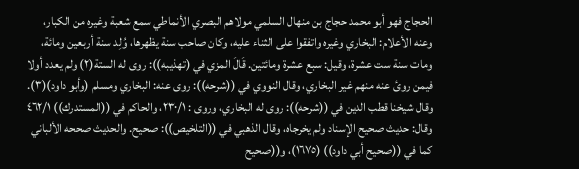الحجاج فهو أبو محمد حجاج بن منهال السلمي مولاهم البصري الأنماطي سمع شعبة وغيره من الكبار، وعنه الأعلام: البخاري وغيره واتفقوا على الثناء عليه، وكان صاحب سنة يظهرها، وُلِد سنة أربعين ومائة، ومات سنة ست عشرة، وقيل: سبع عشرة ومائتين. قَالَ المزي في (تهذیبه)): روى له الستة(٢) ولم يعدد أولا فیمن روئ عنه منهم غير البخاري، وقال النووي في ((شرحه)): روى عنه: البخاري ومسلم (وأبو داود)(٣). وقال شيخنا قطب الدين في ((شرحه)): روى له البخاري، وروى : ٢٣٠/١، والحاكم في ((المستدرك)) ٤٦٢/١ وقال: حديث صحيح الإسناد ولم يخرجاه، وقال الذهبي في ((التلخيص)): صحيح. والحديث صححه الألباني كما في ((صحيح أبي داود)) (١٦٧٥)، و((صحيح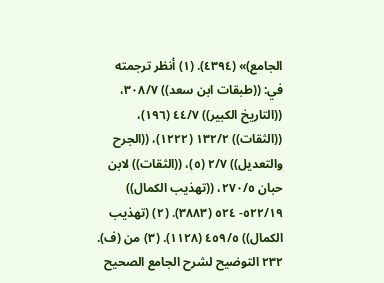الجامع)» (٤٣٩٤). (١) أنظر ترجمته في: ((طبقات ابن سعد)) ٣٠٨/٧، ((التاريخ الكبير)) ٤٤/٧ (١٩٦)، ((الثقات)) ١٣٢/٢ (١٢٢٢)، ((الجرح والتعديل)) ٢/٧ (٥)، ((الثقات)) لابن حبان ٢٧٠/٥، ((تهذيب الكمال)) ٥٢٢/١٩- ٥٢٤ (٣٨٨٣). (٢) (تهذيب الكمال)) ٤٥٩/٥ (١١٢٨). (٣) من (ف). ٢٣٢ التوضيح لشرح الجامع الصحيح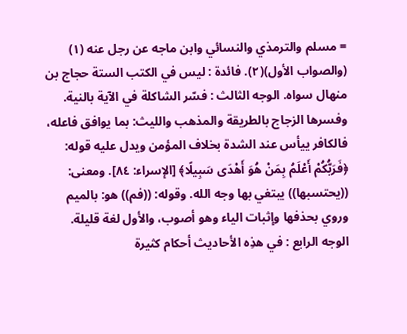= مسلم والترمذي والنسائي وابن ماجه عن رجل عنه (١) (والصواب الأول)(٢). فائدة : ليس في الكتب الستة حجاج بن منهال سواه. الوجه الثالث : فسّر الشاكلة في الآية بالنية. وفسرها الزجاج بالطريقة والمذهب والليث: بما يوافق فاعله، فالكافر ييأس عند الشدة بخلاف المؤمن ويدل عليه قوله: ﴿فَرَبُّكُمْ أَعْلَمُ بِمَنْ هُوَ أَهْدَى سَبِيلًا﴾ [الإسراء: ٨٤]. ومعنى: ((يحتسبها)) يبتغي بها وجه الله. وقوله: ((فم)) هو: بالميم وروي بحذفها وإثبات الياء وهو أصوب، والأول لغة قليلة. الوجه الرابع : في هذِه الأحاديث أحكام كثيرة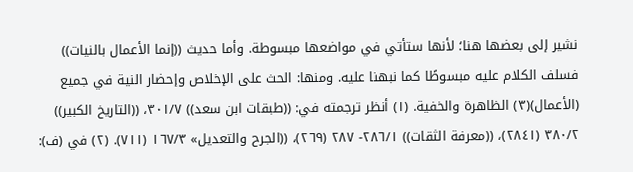نشير إلى بعضها هنا؛ لأنها ستأتي في مواضعها مبسوطة. وأما حديث ((إنما الأعمال بالنيات)) فسلف الكلام عليه مبسوطًا كما نبهنا عليه. ومنها: الحث على الإخلاص وإحضار النية في جميع (الأعمال)(٣) الظاهرة والخفية. (١) أنظر ترجمته في: ((طبقات ابن سعد)) ٣٠١/٧، ((التاريخ الكبير)) ٣٨٠/٢ (٢٨٤١)، ((معرفة الثقات)) ٢٨٦/١- ٢٨٧ (٢٦٩)، ((الجرح والتعديل» ١٦٧/٣ (٧١١). (٢) في (ف):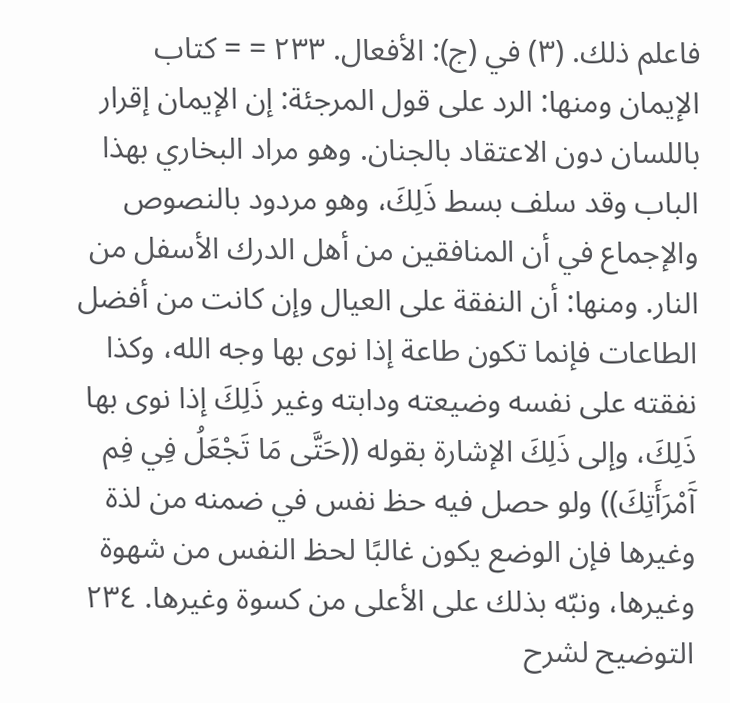فاعلم ذلك. (٣) في (ج): الأفعال. ٢٣٣ = = كتاب الإيمان ومنها: الرد على قول المرجئة: إن الإيمان إقرار باللسان دون الاعتقاد بالجنان. وهو مراد البخاري بهذا الباب وقد سلف بسط ذَلِكَ، وهو مردود بالنصوص والإجماع في أن المنافقين من أهل الدرك الأسفل من النار. ومنها: أن النفقة على العيال وإن كانت من أفضل الطاعات فإنما تكون طاعة إذا نوى بها وجه الله، وكذا نفقته على نفسه وضيعته ودابته وغير ذَلِكَ إذا نوى بها ذَلِكَ، وإلى ذَلِكَ الإشارة بقوله ((حَتَّى مَا تَجْعَلُ فِي فِم آَمْرَأَتِكَ)) ولو حصل فيه حظ نفس في ضمنه من لذة وغيرها فإن الوضع يكون غالبًا لحظ النفس من شهوة وغيرها، ونبّه بذلك على الأعلى من كسوة وغيرها. ٢٣٤ التوضيح لشرح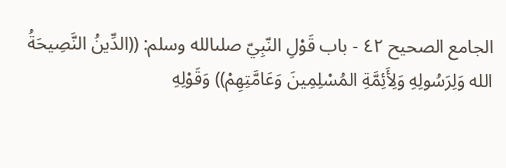الجامع الصحيح ٤٢ - باب قَوْلِ النّبِيّ صلىالله وسلم: ((الدِّينُ النَّصِيحَةُ الله وَلِرَسُولِهِ وَلِأَئِمَّةِ المُسْلِمِينَ وَعَامَّتِهِمْ)) وَقَوْلِهِ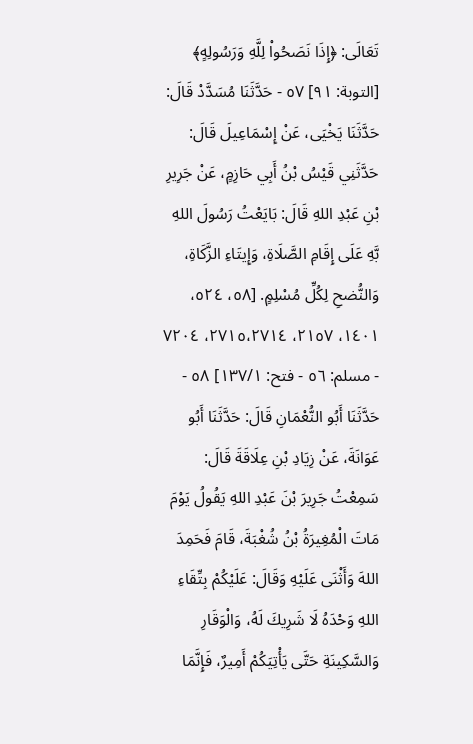تَعَالَى: ﴿إِذَا نَصَحُواْ لِلَّهِ وَرَسُولِهٍ﴾ [التوبة: ٩١] ٥٧ - حَدَّثَنَا مُسَدَّدْ قَالَ: حَدَّثَنَا يَخْيَى، عَنْ إِسْمَاعِيلَ قَالَ: حَدَّثَنِي قَيْسُ بْنُ أَبِي حَازِمٍ، عَنْ جَرِيرِ بْنِ عَبْدِ اللهِ قَالَ: بَايَعْتُ رَسُولَ اللهِ بَّهِ عَلَى إِقَامِ الصَّلَاةِ، وَإِيتَاءِ الزَّكَاةِ، وَالنُّضحِ لِكُلِّ مُسْلِمٍ. [٥٨، ٥٢٤، ١٤٠١، ٢١٥٧، ٢٧١٥،٢٧١٤، ٧٢٠٤ - مسلم: ٥٦ - فتح: ١٣٧/١] ٥٨ - حَدَّثَنَا أَبُو النُّعْمَانِ قَالَ: حَدَّثَنَا أَبُو عَوَانَةَ، عَنْ زِيَادِ بْنِ عِلَاقَةَ قَالَ: سَمِعْتُ جَرِيرَ بْنَ عَبْدِ اللهِ يَقُولُ يَوْمَ مَاتَ الْمُغِيرَةُ بْنُ شُغْبَةَ، قَامَ فَحَمِدَ اللهَ وَأَثْنَى عَلَيْهِ وَقَالَ: عَلَيْكُمْ بِتِّقَاءِ اللهِ وَحْدَهُ لَا شَرِيكَ لَهُ، وَالْوَقَارِ وَالسَّكِينَةِ حَتَّى يَأْتِيَكُمْ أَمِيرٌ، فَإِنَّمَا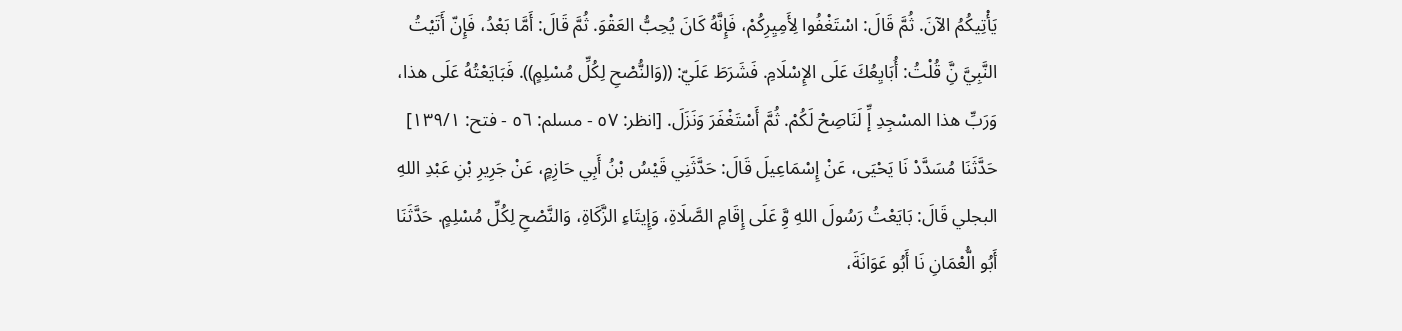يَأْتِيكُمُ الآنَ. ثُمَّ قَالَ: اسْتَغْفُوا لِأَمِيِرِكُمْ، فَإِنَّهُ كَانَ يُحِبُّ العَقْوَ. ثُمَّ قَالَ: أَمَّا بَعْدُ، فَإِنّ أَتَيْتُ النَّبِيَّ نَِّ قُلْتُ: أُبَايِعُكَ عَلَى الإِسْلَامِ. فَشَرَطَ عَلَيّ: ((وَالنُّصْحِ لِكُلِّ مُسْلِمٍ)). فَبَايَعْتُهُ عَلَى هذا، وَرَبِّ هذا المسْجِدِ إِّ لَنَاصِحْ لَكُمْ. ثُمَّ أَسْتَغْفَرَ وَنَزَلَ. [انظر: ٥٧ - مسلم: ٥٦ - فتح: ١٣٩/١] حَدَّثَنَا مُسَدَّدْ نَا يَحْيَى، عَنْ إِسْمَاعِيلَ قَالَ: حَدَّثَنِي قَيْسُ بْنُ أَبِي حَازِمٍ، عَنْ جَرِيرِ بْنِ عَبْدِ اللهِ البجلي قَالَ: بَايَعْتُ رَسُولَ اللهِ وَِّ عَلَى إِقَامِ الصَّلَاةِ، وَإِيتَاءِ الزَّكَاةِ، وَالنَّصْحِ لِكُلِّ مُسْلِمٍ. حَدَّثَنَا أَبُو الُّعْمَانِ نَا أَبُو عَوَانَةَ،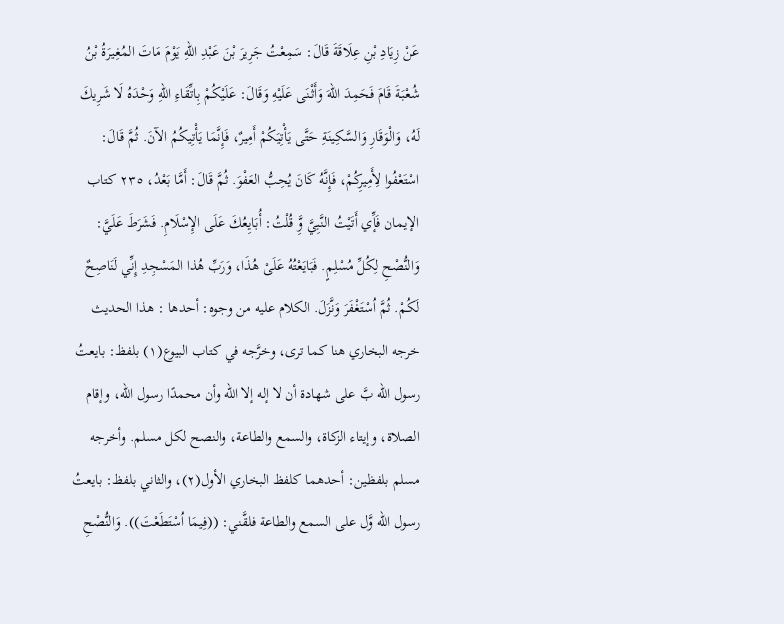عَنْ زِيَادِ بْنِ عِلَاقَةَ قَالَ: سَمِعْتُ جَرِيرَ بْنَ عَبْدِ اللهِ يَوْمَ مَاتَ المُغِيرَةُ بْنُ شُعْبَةَ قَامَ فَحَمِدَ اللهَ وَأَثْنَى عَلَيْهِ وَقَالَ: عَلَيْكُمْ بِاتِّقَاءِ اللهِ وَحْدَهُ لَا شَرِيكَ لَهُ، وَالْوَقَارِ وَالسَّكِينَةِ حَتَّى يَأْتِيَكُمْ أَمِيرٌ، فَإِنَّمَا يَأْتِيكُمُ الآنَ. ثُمَّ قَالَ: اسْتَعْفُوا لِأَمِيرِكُمْ، فَإِنَّهُ كَانَ يُحِبُّ العَفْوَ. ثُمَّ قَالَ: أَمَّا بَعْدُ، ٢٣٥ كتاب الإيمان فَإِّي أَتَيْتُ النَّبِيَّ وَِّ قُلْتُ: أُبَايِعُكَ عَلَى الإِسْلَامِ. فَشَرَطَ عَلَيَّ: وَالنُّصْحِ لِكُلِّ مُسْلِمٍ. فَبَايَعْتُهُ عَلَىْ هُذَا، وَرَبِّ هُذا المَسْجِدِ إِنِّي لَنَاصِحٌ لَكُمْ. ثُمَّ اُسْتَغْفَرَ وَنَّزَلَ. الكلام علیه من وجوه: أحدها : هذا الحديث خرجه البخاري هنا كما ترى، وخرَّجه في كتاب البيوع(١) بلفظ: بايعتُ رسول الله بَّ على شهادة أن لا إله إلا الله وأن محمدًا رسول الله، وإقام الصلاة، وإيتاء الزكاة، والسمع والطاعة، والنصح لكل مسلم. وأخرجه مسلم بلفظين: أحدهما كلفظ البخاري الأول(٢)، والثاني بلفظ: بايعتُ رسول الله وَّل على السمع والطاعة فلقَّني: ((فِيمَا اُسْتَطَعْتَ)). وَالنُّصْحِ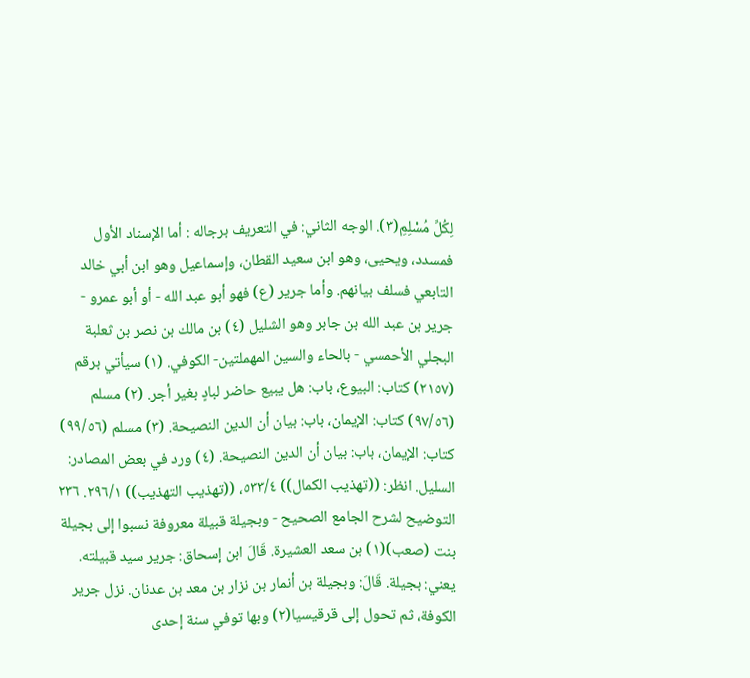لِكُلِّ مُسْلِمِ(٣). الوجه الثاني: في التعريف برجاله : أما الإسناد الأول فمسدد، ويحيى، وهو ابن سعيد القطان، وإسماعيل وهو ابن أبي خالد التابعي فسلف بيانهم. وأما جرير (ع) فهو أبو عبد الله - أو أبو عمرو - جرير بن عبد الله بن جابر وهو الشليل (٤) بن مالك بن نصر بن ثعلبة البجلي الأحمسي - بالحاء والسين المهملتين- الكوفي. (١) سيأتي برقم (٢١٥٧) كتاب: البيوع، باب: هل يبيع حاضر لبادٍ بغير أجر. (٢) مسلم (٩٧/٥٦) كتاب: الإيمان، باب: بيان أن الدين النصيحة. (٣) مسلم (٩٩/٥٦) كتاب: الإيمان، باب: بيان أن الدين النصيحة. (٤) ورد في بعض المصادر: السليل. انظر: ((تهذيب الكمال)) ٥٣٣/٤، ((تهذيب التهذيب)) ٢٩٦/١. ٢٣٦ التوضيح لشرح الجامع الصحيح - وبجيلة قبيلة معروفة نسبوا إلى بجيلة بنت (صعب)(١) بن سعد العشيرة. قَالَ ابن إسحاق: جرير سيد قبيلته. يعني: بجيلة. قَالَ: وبجيلة بن أنمار بن نزار بن معد بن عدنان. نزل جرير الكوفة، ثم تحول إلى قرقيسيا(٢) وبها توفي سنة إحدى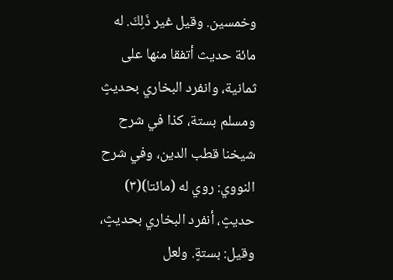وخمسين. وقيل غير ذَلِكَ. له مائة حديث أتفقا منها على ثمانية، وانفرد البخاري بحديثٍ ومسلم بستة، كذا في شرح شيخنا قطب الدين، وفي شرح النووي: روي له (مائتا)(٣) حديثٍ، أنفرد البخاري بحديثٍ، وقيل: بستةٍ. ولعل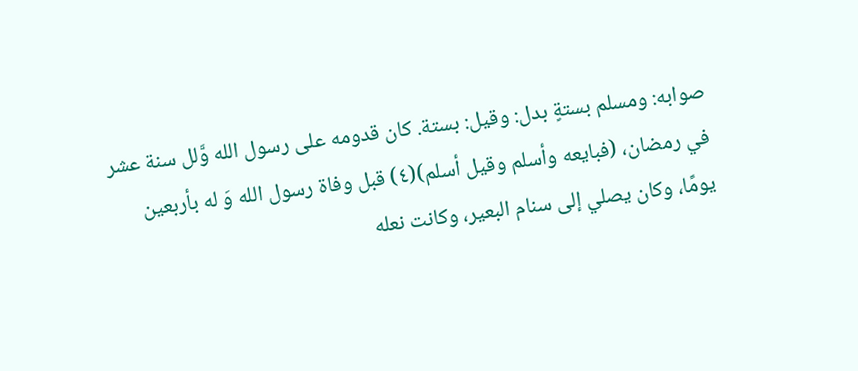صوابه: ومسلم بستةٍ بدل: وقيل: بستة. كان قدومه على رسول الله وَّلل سنة عشر في رمضان، (فبايعه وأسلم وقيل أسلم)(٤) قبل وفاة رسول الله وَ له بأربعين يومًا، وكان يصلي إلى سنام البعير، وكانت نعله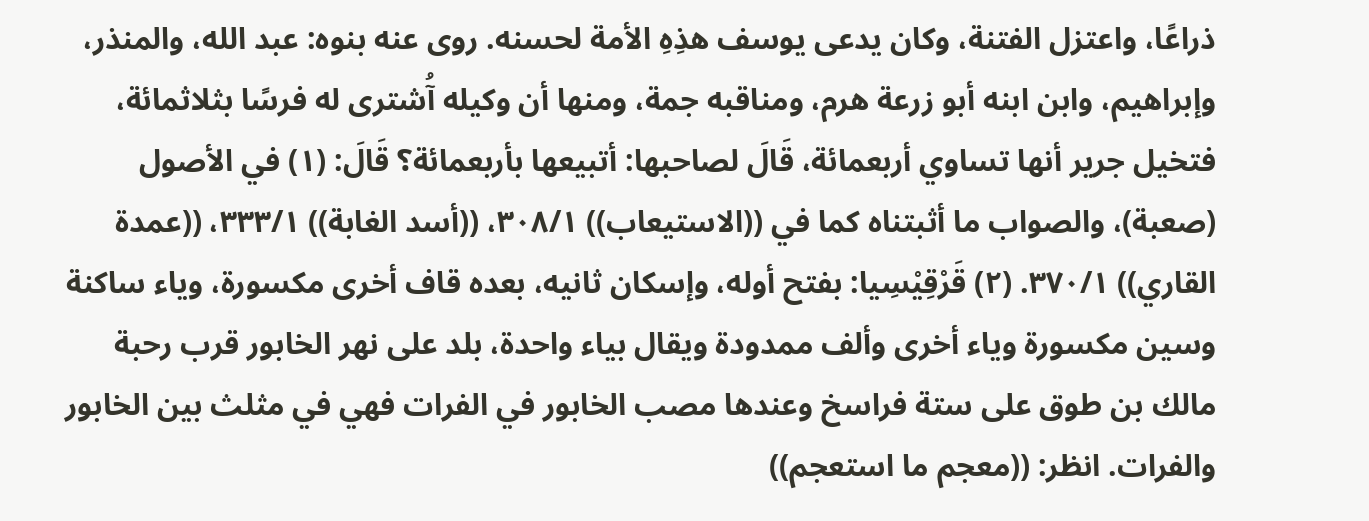ذراعًا، واعتزل الفتنة، وكان يدعى يوسف هذِهِ الأمة لحسنه. روى عنه بنوه: عبد الله، والمنذر، وإبراهيم، وابن ابنه أبو زرعة هرم، ومناقبه جمة، ومنها أن وکیله آُشترى له فرسًا بثلاثمائة، فتخيل جرير أنها تساوي أربعمائة، قَالَ لصاحبها: أتبيعها بأربعمائة؟ قَالَ: (١) في الأصول (صعبة)، والصواب ما أثبتناه كما في ((الاستيعاب)) ٣٠٨/١، ((أسد الغابة)) ٣٣٣/١، ((عمدة القاري)) ٣٧٠/١. (٢) قَرْقِيْسِيا: بفتح أوله، وإسكان ثانيه، بعده قاف أخرى مكسورة، وياء ساكنة وسين مكسورة وياء أخرى وألف ممدودة ويقال بياء واحدة، بلد على نهر الخابور قرب رحبة مالك بن طوق على ستة فراسخ وعندها مصب الخابور في الفرات فهي في مثلث بين الخابور والفرات. انظر: ((معجم ما استعجم))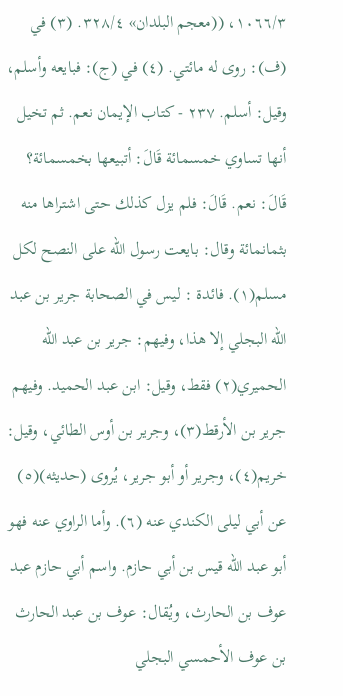١٠٦٦/٣، ((معجم البلدان» ٣٢٨/٤. (٣) في (ف): روی له مائتي. (٤) في (ج): فبايعه وأسلم، وقيل: أسلم. ٢٣٧ - كتاب الإيمان نعم. ثم تخيل أنها تساوي خمسمائة قَالَ: أتبيعها بخمسمائة؟ قَالَ: نعم. قَالَ: فلم يزل كذلك حتى اشتراها منه بثمانمائة وقال: بايعت رسول الله على النصح لكل مسلم(١). فائدة : ليس في الصحابة جرير بن عبد الله البجلي إلا هذا، وفيهم: جرير بن عبد الله الحميري(٢) فقط، وقيل: ابن عبد الحميد. وفيهم جرير بن الأرقط(٣)، وجرير بن أوس الطائي، وقيل: خريم(٤)، وجرير أو أبو جرير، يُروى (حديثه)(٥) عن أبي ليلى الكندي عنه (٦). وأما الراوي عنه فهو أبو عبد الله قيس بن أبي حازم. واسم أبي حازم عبد عوف بن الحارث، ويُقال: عوف بن عبد الحارث بن عوف الأحمسي البجلي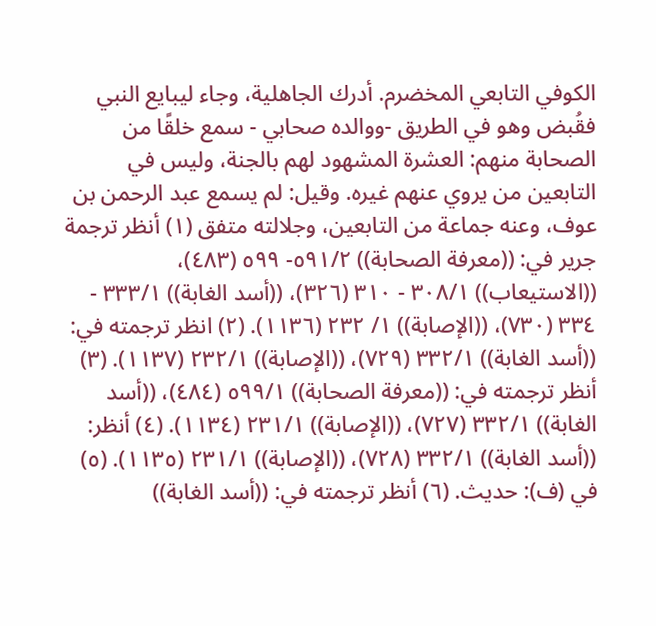الكوفي التابعي المخضرم. أدرك الجاهلية، وجاء ليبايع النبي فقُبض وهو في الطريق -ووالده صحابي - سمع خلقًا من الصحابة منهم: العشرة المشهود لهم بالجنة، وليس في التابعين من يروي عنهم غيره. وقيل: لم يسمع عبد الرحمن بن عوف، وعنه جماعة من التابعين، وجلالته متفق (١) أنظر ترجمة جرير في: ((معرفة الصحابة)) ٥٩١/٢- ٥٩٩ (٤٨٣)، ((الاستيعاب)) ٣٠٨/١ - ٣١٠ (٣٢٦)، ((أسد الغابة)) ٣٣٣/١ - ٣٣٤ (٧٣٠)، ((الإصابة)) ١/ ٢٣٢ (١١٣٦). (٢) انظر ترجمته في: ((أسد الغابة)) ٣٣٢/١ (٧٢٩)، ((الإصابة)) ٢٣٢/١ (١١٣٧). (٣) أنظر ترجمته في: ((معرفة الصحابة)) ٥٩٩/١ (٤٨٤)، ((أسد الغابة)) ٣٣٢/١ (٧٢٧)، ((الإصابة)) ٢٣١/١ (١١٣٤). (٤) أنظر: ((أسد الغابة)) ٣٣٢/١ (٧٢٨)، ((الإصابة)) ٢٣١/١ (١١٣٥). (٥) في (ف): حديث. (٦) أنظر ترجمته في: ((أسد الغابة))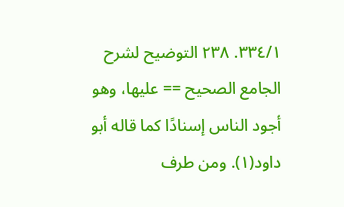٣٣٤/١. ٢٣٨ التوضيح لشرح الجامع الصحيح == عليها، وهو أجود الناس إسنادًا كما قاله أبو داود(١). ومن طرف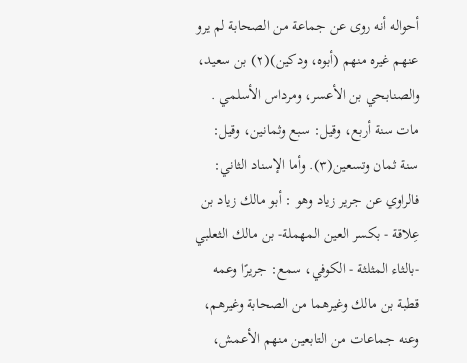أحواله أنه روى عن جماعة من الصحابة لم يرو عنهم غيره منهم (أبوه، ودكين)(٢) بن سعيد، والصنابحي بن الأعسر، ومرداس الأسلمي . مات سنة أربع، وقيل: سبع وثمانين، وقيل: سنة ثمان وتسعين(٣). وأما الإسناد الثاني: فالراوي عن جرير زياد وهو : أبو مالك زياد بن عِلاقة - بكسر العين المهملة- بن مالك الثعلبي -بالثاء المثلثة - الكوفي، سمع: جريرًا وعمه قطبة بن مالك وغيرهما من الصحابة وغيرهم، وعنه جماعات من التابعين منهم الأعمش،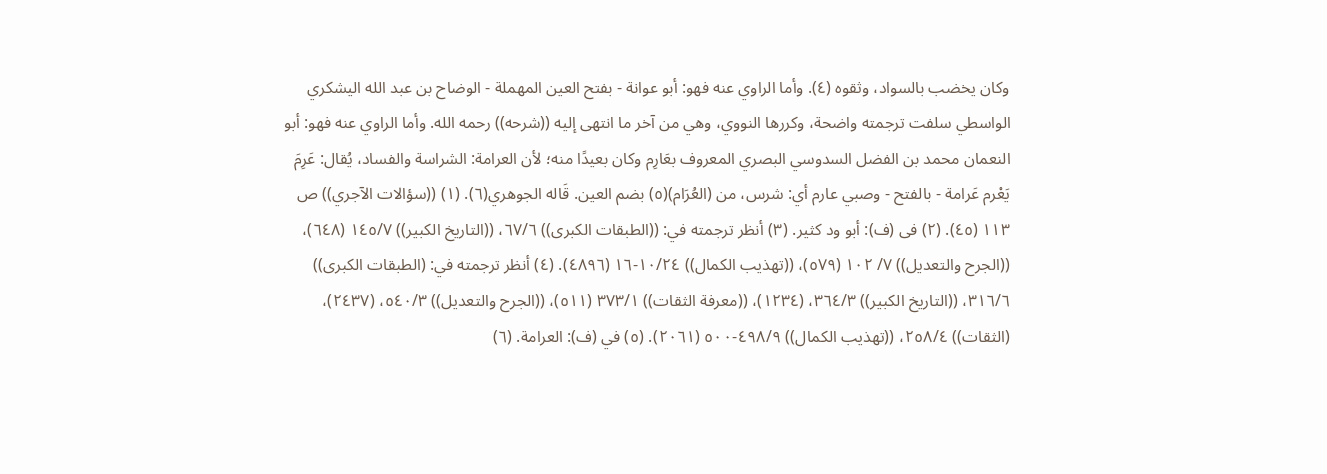وكان يخضب بالسواد، وثقوه (٤). وأما الراوي عنه فهو: أبو عوانة - بفتح العين المهملة - الوضاح بن عبد الله اليشكري الواسطي سلفت ترجمته واضحة، وكررها النووي، وهي من آخر ما انتهى إليه ((شرحه)) رحمه الله. وأما الراوي عنه فهو: أبو النعمان محمد بن الفضل السدوسي البصري المعروف بعَارِم وكان بعيدًا منه؛ لأن العرامة: الشراسة والفساد، يُقال: عَرِمَ يَعْرم عَرامة - بالفتح - وصبي عارم أي: شرس، من (العُرَام)(٥) بضم العين. قَاله الجوهري(٦). (١) ((سؤالات الآجري)) ص ١١٣ (٤٥). (٢) فى (ف): أبو ود كثير. (٣) أنظر ترجمته في: ((الطبقات الكبرى)) ٦٧/٦، ((التاريخ الكبير)) ١٤٥/٧ (٦٤٨)، ((الجرح والتعديل)) ٧/ ١٠٢ (٥٧٩)، ((تهذيب الكمال)) ١٠/٢٤-١٦ (٤٨٩٦). (٤) أنظر ترجمته في: (الطبقات الكبرى)) ٣١٦/٦، ((التاريخ الكبير)) ٣٦٤/٣، (١٢٣٤)، ((معرفة الثقات)) ٣٧٣/١ (٥١١)، ((الجرح والتعديل)) ٥٤٠/٣، (٢٤٣٧)، (الثقات)) ٢٥٨/٤، ((تهذيب الكمال)) ٤٩٨/٩-٥٠٠ (٢٠٦١). (٥) في (ف): العرامة. (٦)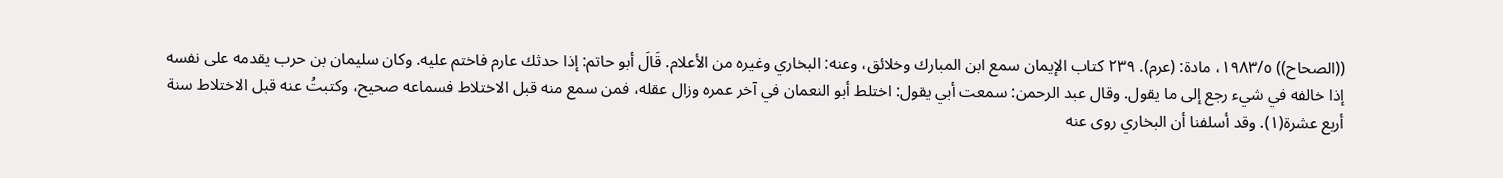((الصحاح)) ١٩٨٣/٥، مادة: (عرم). ٢٣٩ كتاب الإيمان سمع ابن المبارك وخلائق، وعنه: البخاري وغيره من الأعلام. قَالَ أبو حاتم: إذا حدثك عارم فاختم عليه. وكان سليمان بن حرب يقدمه على نفسه إذا خالفه في شيء رجع إلى ما يقول. وقال عبد الرحمن: سمعت أبي يقول: اختلط أبو النعمان في آخر عمره وزال عقله، فمن سمع منه قبل الاختلاط فسماعه صحيح، وكتبتُ عنه قبل الاختلاط سنة أربع عشرة(١). وقد أسلفنا أن البخاري روى عنه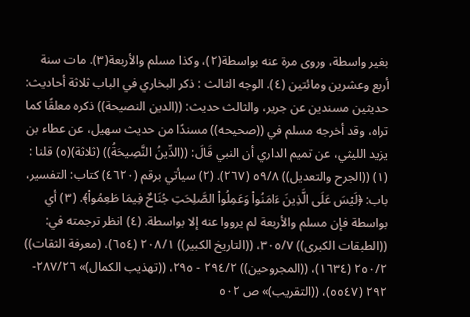بغير واسطة، وروى مرة عنه بواسطة(٢)، وكذا مسلم والأربعة(٣). مات سنة أربع وعشرين ومائتين (٤). الوجه الثالث : ذكر البخاري في الباب ثلاثة أحاديث: حدیثین مسندین عن جرير، والثالث حديث: ((الدين النصيحة)) ذكره معلقًا كما تراه، وقد أخرجه مسلم في ((صحيحه)) مسندًا من حديث سهيل، عن عطاء بن يزيد الليثي، عن تميم الداري أن النبي قَالَ: ((الدِّينُ النَّصِيحَةُ)) (ثلاثة)(٥) قلنا : (١) ((الجرح والتعديل)) ٥٩/٨ (٢٦٧). (٢) سيأتي برقم (٤٦٢٠) كتاب: التفسير، باب: ﴿لَيْسَ عَلَى الَّذِينَ ءَامَنُواْ وَعَمِلُواْ الصَّلِحَتِ جُنَاحٌ فِيمَا طَعِمُواْ﴾. (٣) أي بواسطة فإن مسلم والأربعة لم يرووا عنه إلا بواسطة. (٤) انظر ترجمته في: ((الطبقات الكبرى)) ٣٠٥/٧، ((التاريخ الكبير)) ٢٠٨/١ (٦٥٤)، (معرفة الثقات)) ٢٥٠/٢ (١٦٣٤)، ((المجروحين)) ٢٩٤/٢ - ٢٩٥، ((تهذيب الكمال)» ٢٨٧/٢٦- ٢٩٢ (٥٥٤٧)، ((التقريب)» ص ٥٠٢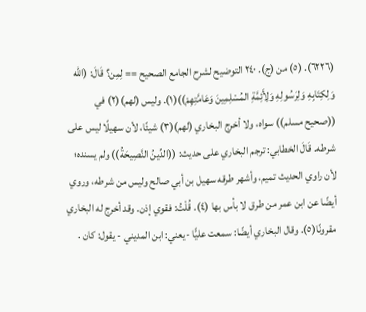(٦٢٢٦). (٥) من (ج). ٢٤٠ التوضيح لشرح الجامع الصحيح == لِمِن؟ قَالَ: (الله وَلِكِتَابِهِ وَلِرَسُولِهِ وَلِأَئِمَّةِ المُسْلِمِينَ وَعَامَّتِهِمْ))(١). وليس (لهم)(٢) في ((صحيح مسلم)) سواه، ولا أخرج البخاري (لهم)(٣) شيئًا، لأن سهيلًا ليس على شرطه. قَالَ الخطابي: ترجم البخاري على حديث: ((الدِّينُ النَّصِيحَةُ)) ولم يسنده؛ لأن راوي الحديث تميم، وأشهر طرقه سهيل بن أبي صالح وليس من شرطه، وروي أيضًا عن ابن عمر من طرق لا بأس بها (٤). قُلْتُ: فقوي إذن. وقد أخرج له البخاري مقرونًا(٥). وقال البخاري أيضًا: سمعت عليًّا -يعني: ابن المديني - يقول: كان .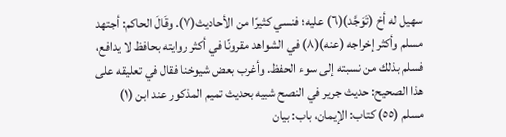سهيل له أخ (تَوَجَّد)(٦) عليه؛ فنسي كثيرًا من الأحاديث(٧). وقَالَ الحاكم: أجتهد مسلم وأكثر إخراجه (عنه)(٨) في الشواهد مقرونًا في أكثر روايته بحافظ لا يدافع، فسلم بذلك من نسبته إلى سوء الحفظ. وأغرب بعض شيوخنا فقال في تعليقه على هذا الصحيح: حديث جرير في النصح شبيه بحديث تميم المذكور عند ابن (١) مسلم (٥٥) كتاب: الإيمان، باب: بيان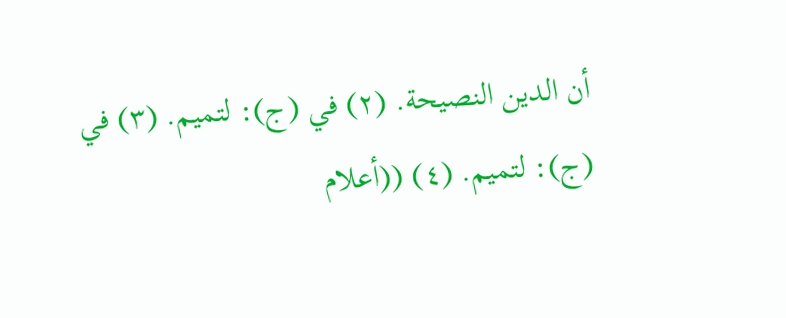أن الدين النصيحة. (٢) في (ج): لتميم. (٣) في (ج): لتميم. (٤) ((أعلام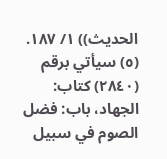الحديث)) ١/ ١٨٧. (٥) سيأتي برقم (٢٨٤٠) كتاب: الجهاد، باب: فضل الصوم في سبيل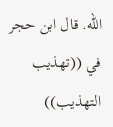الله. قال ابن حجر في ((تهذيب التهذيب))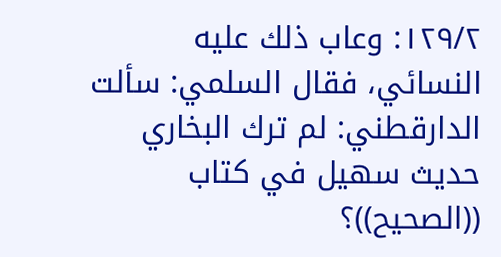١٢٩/٢: وعاب ذلك عليه النسائي، فقال السلمي: سألت الدارقطني: لم ترك البخاري حديث سهيل في كتاب ((الصحيح))؟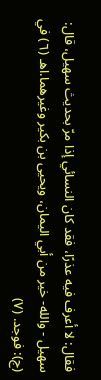فقال: لا أعرف فيه عذرًا، فقد كان النسائي إذا مرّ بحديث سهيل، قال: سهيل - والله- خير من أبي اليمان، ويحيى بن بكير وغيرهما.اهـ (٦) في (ج): فوجد. (٧)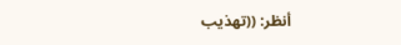أنظر: ((تهذيب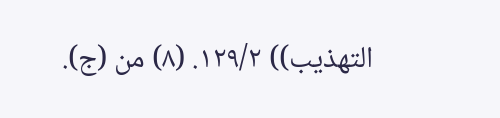التهذيب)) ١٢٩/٢. (٨) من (ج).